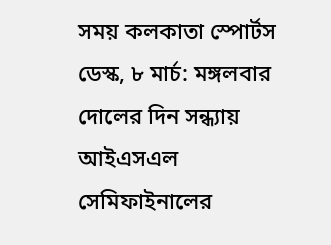সময় কলকাতা স্পোর্টস ডেস্ক, ৮ মার্চ: মঙ্গলবার দোলের দিন সন্ধ্যায় আইএসএল সেমিফাইনালের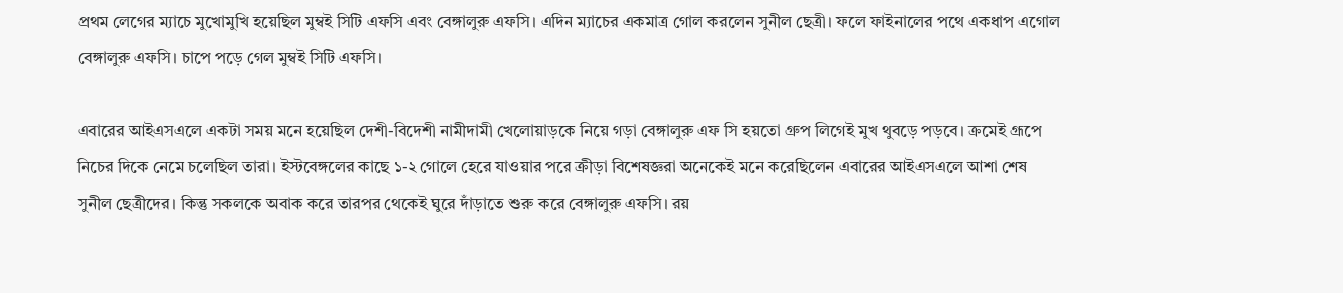প্রথম লেগের ম্যাচে মুখোমুখি হয়েছিল মুম্বই সিটি এফসি এবং বেঙ্গালুরু এফসি। এদিন ম্যাচের একমাত্র গোল করলেন সুনীল ছেত্রী। ফলে ফাইনালের পথে একধাপ এগোল বেঙ্গালুরু এফসি। চাপে পড়ে গেল মুম্বই সিটি এফসি।

এবারের আইএসএলে একটা সময় মনে হয়েছিল দেশী-বিদেশী নামীদামী খেলোয়াড়কে নিয়ে গড়া বেঙ্গালুরু এফ সি হয়তো গ্ৰুপ লিগেই মুখ থুবড়ে পড়বে। ক্রমেই গ্রূপে নিচের দিকে নেমে চলেছিল তারা। ইস্টবেঙ্গলের কাছে ১-২ গোলে হেরে যাওয়ার পরে ক্রীড়া বিশেষজ্ঞরা অনেকেই মনে করেছিলেন এবারের আইএসএলে আশা শেষ সুনীল ছেত্রীদের। কিন্তু সকলকে অবাক করে তারপর থেকেই ঘুরে দাঁড়াতে শুরু করে বেঙ্গালুরু এফসি। রয়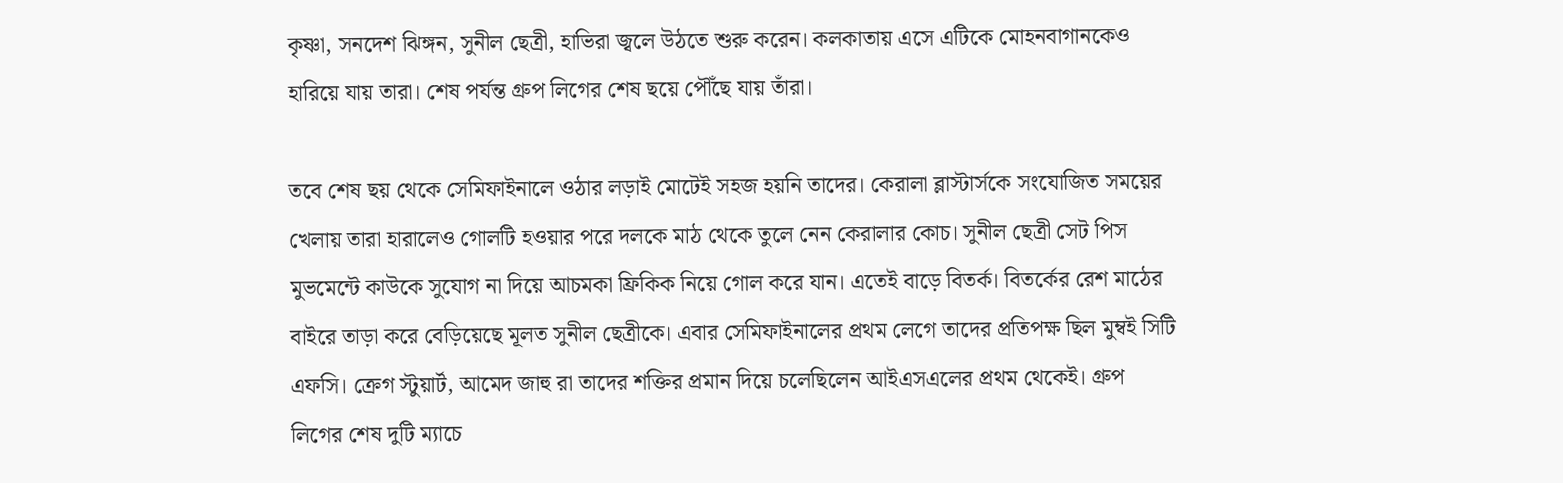কৃষ্ণা, সনদেশ ঝিঙ্গন, সুনীল ছেত্রী, হাভিরা জ্বলে উঠতে শুরু করেন। কলকাতায় এসে এটিকে মোহনবাগানকেও হারিয়ে যায় তারা। শেষ পর্যন্ত গ্ৰুপ লিগের শেষ ছয়ে পৌঁছে যায় তাঁরা।

তবে শেষ ছয় থেকে সেমিফাইনালে ওঠার লড়াই মোটেই সহজ হয়নি তাদের। কেরালা ব্লাস্টার্সকে সংযোজিত সময়ের খেলায় তারা হারালেও গোলটি হওয়ার পরে দলকে মাঠ থেকে তুলে নেন কেরালার কোচ। সুনীল ছেত্রী সেট পিস মুভমেন্টে কাউকে সুযোগ না দিয়ে আচমকা ফ্রিকিক নিয়ে গোল করে যান। এতেই বাড়ে বিতর্ক। বিতর্কের রেশ মাঠের বাইরে তাড়া করে বেড়িয়েছে মূলত সুনীল ছেত্রীকে। এবার সেমিফাইনালের প্রথম লেগে তাদের প্রতিপক্ষ ছিল মুম্বই সিটি এফসি। ক্রেগ স্টুয়ার্ট, আমেদ জাহু রা তাদের শক্তির প্রমান দিয়ে চলেছিলেন আইএসএলের প্রথম থেকেই। গ্ৰুপ লিগের শেষ দুটি ম্যাচে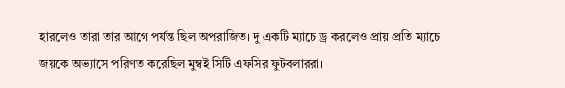হারলেও তারা তার আগে পর্যন্ত ছিল অপরাজিত। দু একটি ম্যাচে ড্র করলেও প্রায় প্রতি ম্যাচে জয়কে অভ্যাসে পরিণত করেছিল মুম্বই সিটি এফসির ফুটবলাররা।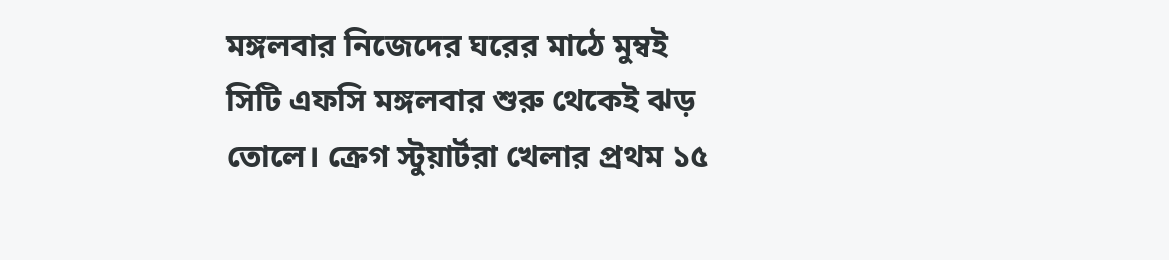মঙ্গলবার নিজেদের ঘরের মাঠে মুম্বই সিটি এফসি মঙ্গলবার শুরু থেকেই ঝড় তোলে। ক্রেগ স্টুয়ার্টরা খেলার প্রথম ১৫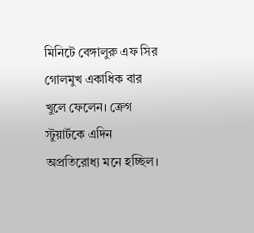মিনিটে বেঙ্গালুরু এফ সির গোলমুখ একাধিক বার খুলে ফেলেন। ক্রেগ স্টুয়ার্টকে এদিন অপ্রতিরোধ্য মনে হচ্ছিল।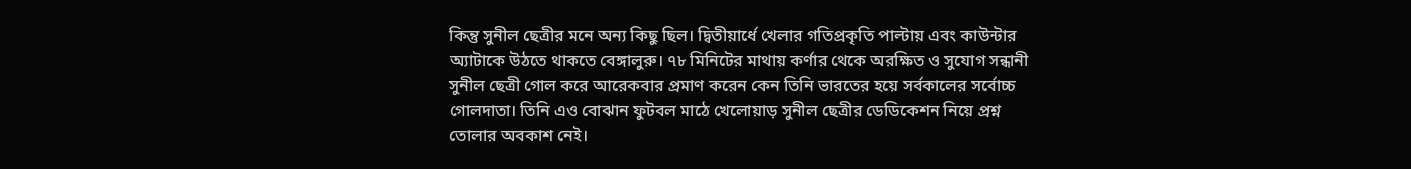কিন্তু সুনীল ছেত্রীর মনে অন্য কিছু ছিল। দ্বিতীয়ার্ধে খেলার গতিপ্রকৃতি পাল্টায় এবং কাউন্টার অ্যাটাকে উঠতে থাকতে বেঙ্গালুরু। ৭৮ মিনিটের মাথায় কর্ণার থেকে অরক্ষিত ও সুযোগ সন্ধানী সুনীল ছেত্রী গোল করে আরেকবার প্রমাণ করেন কেন তিনি ভারতের হয়ে সর্বকালের সর্বোচ্চ গোলদাতা। তিনি এও বোঝান ফুটবল মাঠে খেলোয়াড় সুনীল ছেত্রীর ডেডিকেশন নিয়ে প্রশ্ন তোলার অবকাশ নেই।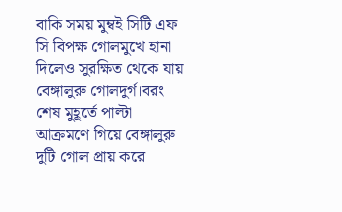বাকি সময় মুম্বই সিটি এফ সি বিপক্ষ গোলমুখে হানা দিলেও সুরক্ষিত থেকে যায় বেঙ্গালুরু গোলদুর্গ।বরং শেষ মুহূর্তে পাল্টা আক্রমণে গিয়ে বেঙ্গালুরু দুটি গোল প্রায় করে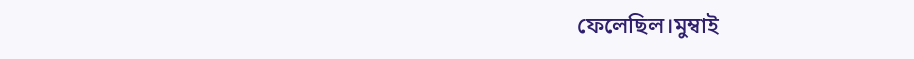ফেলেছিল।মুম্বাই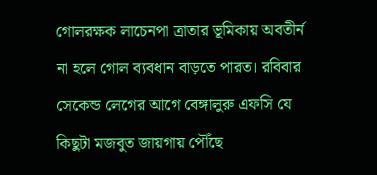গোলরক্ষক লাচেনপা ত্রাতার ভূমিকায় অবতীর্ন না হলে গোল ব্যবধান বাড়তে পারত। রবিবার সেকেন্ড লেগের আগে বেঙ্গালুরু এফসি যে কিছুটা মজবুত জায়গায় পৌঁছে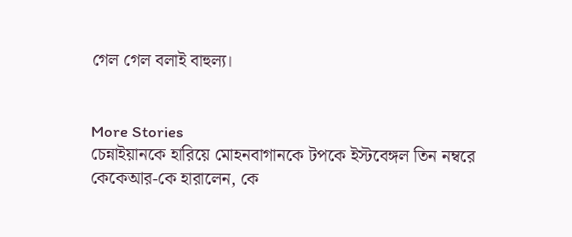গেল গেল বলাই বাহুল্য।


More Stories
চেন্নাইয়ানকে হারিয়ে মোহনবাগানকে টপকে ইস্টবেঙ্গল তিন নম্বরে
কেকেআর-কে হারালেন, কে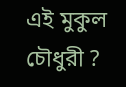এই মুকুল চৌধুরী ?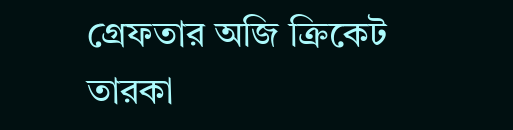গ্রেফতার অজি ক্রিকেট তারকা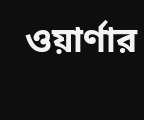ওয়ার্ণার